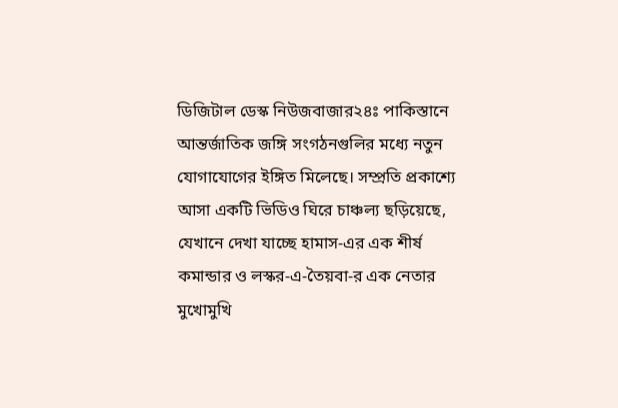ডিজিটাল ডেস্ক নিউজবাজার২৪ঃ পাকিস্তানে আন্তর্জাতিক জঙ্গি সংগঠনগুলির মধ্যে নতুন যোগাযোগের ইঙ্গিত মিলেছে। সম্প্রতি প্রকাশ্যে আসা একটি ভিডিও ঘিরে চাঞ্চল্য ছড়িয়েছে, যেখানে দেখা যাচ্ছে হামাস-এর এক শীর্ষ কমান্ডার ও লস্কর-এ-তৈয়বা-র এক নেতার মুখোমুখি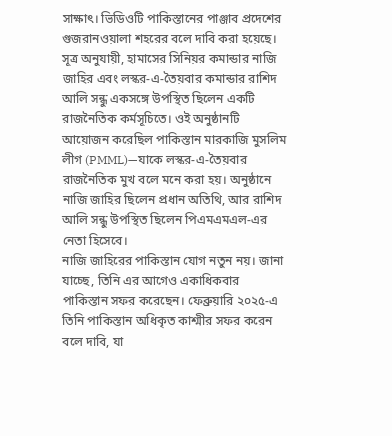সাক্ষাৎ। ভিডিওটি পাকিস্তানের পাঞ্জাব প্রদেশের গুজরানওয়ালা শহরের বলে দাবি করা হয়েছে।
সূত্র অনুযায়ী, হামাসের সিনিয়র কমান্ডার নাজি জাহির এবং লস্কর-এ-তৈয়বার কমান্ডার রাশিদ আলি সন্ধু একসঙ্গে উপস্থিত ছিলেন একটি রাজনৈতিক কর্মসূচিতে। ওই অনুষ্ঠানটি আয়োজন করেছিল পাকিস্তান মারকাজি মুসলিম লীগ (PMML)—যাকে লস্কর-এ-তৈয়বার রাজনৈতিক মুখ বলে মনে করা হয়। অনুষ্ঠানে নাজি জাহির ছিলেন প্রধান অতিথি, আর রাশিদ আলি সন্ধু উপস্থিত ছিলেন পিএমএমএল-এর নেতা হিসেবে।
নাজি জাহিরের পাকিস্তান যোগ নতুন নয়। জানা যাচ্ছে, তিনি এর আগেও একাধিকবার পাকিস্তান সফর করেছেন। ফেব্রুয়ারি ২০২৫-এ তিনি পাকিস্তান অধিকৃত কাশ্মীর সফর করেন বলে দাবি, যা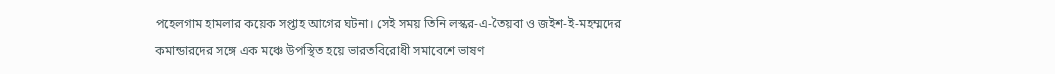পহেলগাম হামলার কয়েক সপ্তাহ আগের ঘটনা। সেই সময় তিনি লস্কর-এ-তৈয়বা ও জইশ-ই-মহম্মদের কমান্ডারদের সঙ্গে এক মঞ্চে উপস্থিত হয়ে ভারতবিরোধী সমাবেশে ভাষণ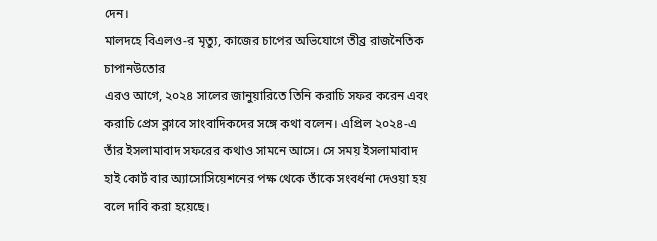দেন।
মালদহে বিএলও-র মৃত্যু, কাজের চাপের অভিযোগে তীব্র রাজনৈতিক চাপানউতোর
এরও আগে, ২০২৪ সালের জানুয়ারিতে তিনি করাচি সফর করেন এবং করাচি প্রেস ক্লাবে সাংবাদিকদের সঙ্গে কথা বলেন। এপ্রিল ২০২৪-এ তাঁর ইসলামাবাদ সফরের কথাও সামনে আসে। সে সময় ইসলামাবাদ হাই কোর্ট বার অ্যাসোসিয়েশনের পক্ষ থেকে তাঁকে সংবর্ধনা দেওয়া হয় বলে দাবি করা হয়েছে।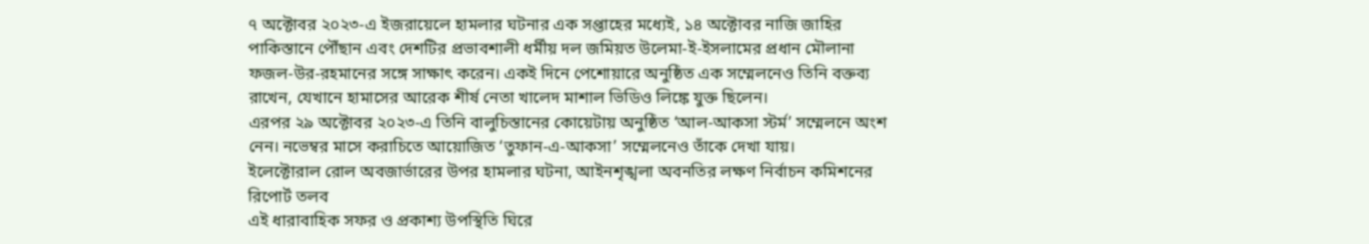৭ অক্টোবর ২০২৩-এ ইজরায়েলে হামলার ঘটনার এক সপ্তাহের মধ্যেই, ১৪ অক্টোবর নাজি জাহির পাকিস্তানে পৌঁছান এবং দেশটির প্রভাবশালী ধর্মীয় দল জমিয়ত উলেমা-ই-ইসলামের প্রধান মৌলানা ফজল-উর-রহমানের সঙ্গে সাক্ষাৎ করেন। একই দিনে পেশোয়ারে অনুষ্ঠিত এক সম্মেলনেও তিনি বক্তব্য রাখেন, যেখানে হামাসের আরেক শীর্ষ নেতা খালেদ মাশাল ভিডিও লিঙ্কে যুক্ত ছিলেন।
এরপর ২৯ অক্টোবর ২০২৩-এ তিনি বালুচিস্তানের কোয়েটায় অনুষ্ঠিত ‘আল-আকসা স্টর্ম’ সম্মেলনে অংশ নেন। নভেম্বর মাসে করাচিতে আয়োজিত ‘তুফান-এ-আকসা’ সম্মেলনেও তাঁকে দেখা যায়।
ইলেক্টোরাল রোল অবজার্ভারের উপর হামলার ঘটনা, আইনশৃঙ্খলা অবনতির লক্ষণ নির্বাচন কমিশনের রিপোর্ট তলব
এই ধারাবাহিক সফর ও প্রকাশ্য উপস্থিতি ঘিরে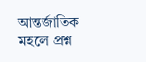আন্তর্জাতিক মহলে প্রশ্ন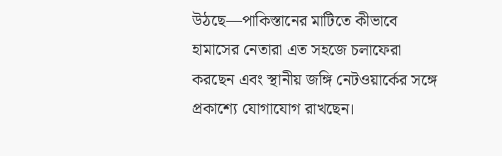উঠছে—পাকিস্তানের মাটিতে কীভাবে হামাসের নেতারা এত সহজে চলাফেরা করছেন এবং স্থানীয় জঙ্গি নেটওয়ার্কের সঙ্গে প্রকাশ্যে যোগাযোগ রাখছেন।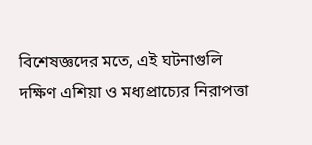বিশেষজ্ঞদের মতে, এই ঘটনাগুলি দক্ষিণ এশিয়া ও মধ্যপ্রাচ্যের নিরাপত্তা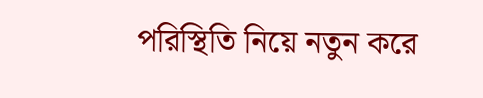পরিস্থিতি নিয়ে নতুন করে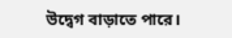উদ্বেগ বাড়াতে পারে।